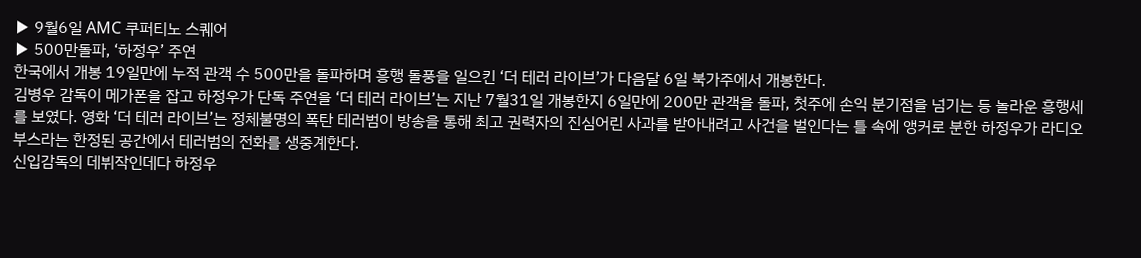▶ 9월6일 AMC 쿠퍼티노 스퀘어
▶ 500만돌파, ‘하정우’ 주연
한국에서 개봉 19일만에 누적 관객 수 500만을 돌파하며 흥행 돌풍을 일으킨 ‘더 테러 라이브’가 다음달 6일 북가주에서 개봉한다.
김병우 감독이 메가폰을 잡고 하정우가 단독 주연을 ‘더 테러 라이브’는 지난 7월31일 개봉한지 6일만에 200만 관객을 돌파, 첫주에 손익 분기점을 넘기는 등 놀라운 흥행세를 보였다. 영화 ‘더 테러 라이브’는 정체불명의 폭탄 테러범이 방송을 통해 최고 권력자의 진심어린 사과를 받아내려고 사건을 벌인다는 틀 속에 앵커로 분한 하정우가 라디오 부스라는 한정된 공간에서 테러범의 전화를 생중계한다.
신입감독의 데뷔작인데다 하정우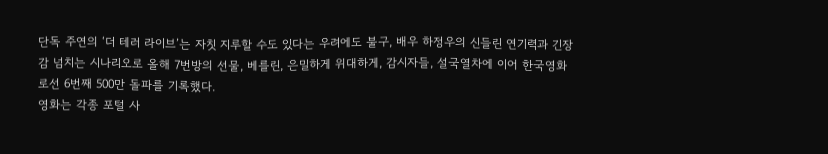단독 주연의 ‘더 테러 라이브’는 자칫 지루할 수도 있다는 우려에도 불구, 배우 하정우의 신들린 연기력과 긴장감 넘치는 시나리오로 올해 7번방의 선물, 베를린, 은밀하게 위대하게, 감시자들, 설국열차에 이어 한국영화로선 6번째 500만 돌파를 기록했다.
영화는 각종 포털 사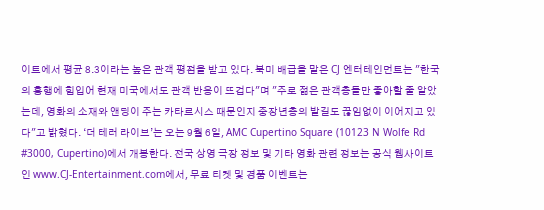이트에서 평균 8.3이라는 높은 관객 평점을 받고 있다. 북미 배급을 맡은 CJ 엔터테인먼트는 "한국의 흥행에 힘입어 현재 미국에서도 관객 반응이 뜨겁다"며 "주로 젊은 관객층들만 좋아할 줄 알았는데, 영화의 소재와 앤딩이 주는 카타르시스 때문인지 중장년층의 발길도 끊임없이 이어지고 있다"고 밝혔다. ‘더 테러 라이브’는 오는 9월 6일, AMC Cupertino Square (10123 N Wolfe Rd #3000, Cupertino)에서 개봉한다. 전국 상영 극장 정보 및 기타 영화 관련 정보는 공식 웹사이트인 www.CJ-Entertainment.com에서, 무료 티켓 및 경품 이벤트는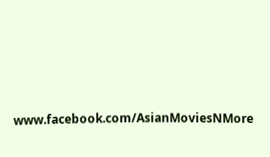www.facebook.com/AsianMoviesNMore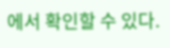에서 확인할 수 있다.